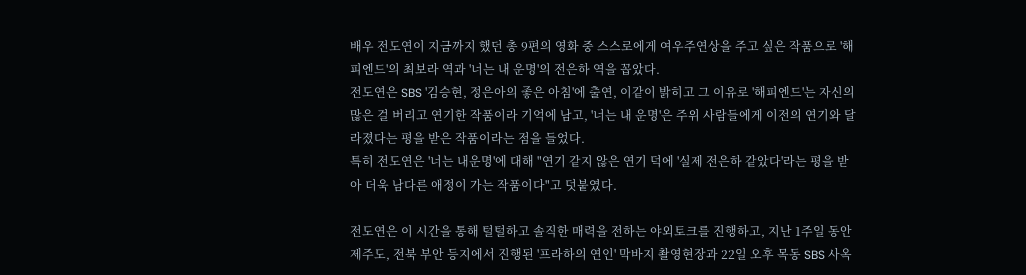배우 전도연이 지금까지 했던 총 9편의 영화 중 스스로에게 여우주연상을 주고 싶은 작품으로 '해피엔드'의 최보라 역과 '너는 내 운명'의 전은하 역을 꼽았다.
전도연은 SBS '김승현, 정은아의 좋은 아침'에 출연, 이같이 밝히고 그 이유로 '해피엔드'는 자신의 많은 걸 버리고 연기한 작품이라 기억에 남고, '너는 내 운명'은 주위 사람들에게 이전의 연기와 달라졌다는 평을 받은 작품이라는 점을 들었다.
특히 전도연은 '너는 내운명'에 대해 "연기 같지 않은 연기 덕에 '실제 전은하 같았다'라는 평을 받아 더욱 남다른 애정이 가는 작품이다"고 덧붙였다.

전도연은 이 시간을 통해 털털하고 솔직한 매력을 전하는 야외토크를 진행하고, 지난 1주일 동안 제주도, 전북 부안 등지에서 진행된 '프라하의 연인' 막바지 촬영현장과 22일 오후 목동 SBS 사옥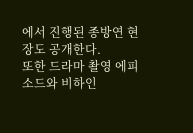에서 진행된 종방연 현장도 공개한다.
또한 드라마 촬영 에피소드와 비하인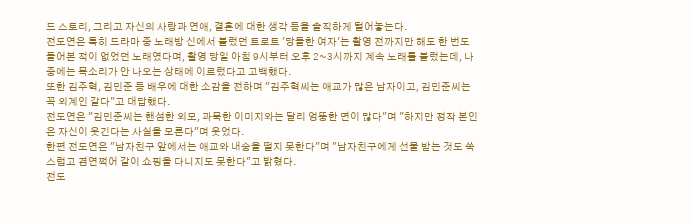드 스토리, 그리고 자신의 사랑과 연애, 결혼에 대한 생각 등을 솔직하게 털어놓는다.
전도연은 특히 드라마 중 노래방 신에서 불렀던 트로트 '당돌한 여자'는 촬영 전까지만 해도 한 번도 들어본 적이 없었던 노래였다며, 촬영 당일 아침 9시부터 오후 2~3시까지 계속 노래를 불렀는데, 나중에는 목소리가 안 나오는 상태에 이르렀다고 고백했다.
또한 김주혁, 김민준 등 배우에 대한 소감을 전하며 "김주혁씨는 애교가 많은 남자이고, 김민준씨는 꼭 외계인 같다"고 대답했다.
전도연은 "김민준씨는 핸섬한 외모, 과묵한 이미지와는 달리 엉뚱한 면이 많다"며 "하지만 정작 본인은 자신이 웃긴다는 사실을 모른다"며 웃었다.
한편 전도연은 "남자친구 앞에서는 애교와 내숭을 떨지 못한다"며 "남자친구에게 선물 받는 것도 쑥스럽고 겸연쩍어 같이 쇼핑을 다니지도 못한다"고 밝혔다.
전도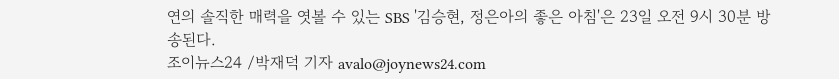연의 솔직한 매력을 엿볼 수 있는 SBS '김승현, 정은아의 좋은 아침'은 23일 오전 9시 30분 방송된다.
조이뉴스24 /박재덕 기자 avalo@joynews24.com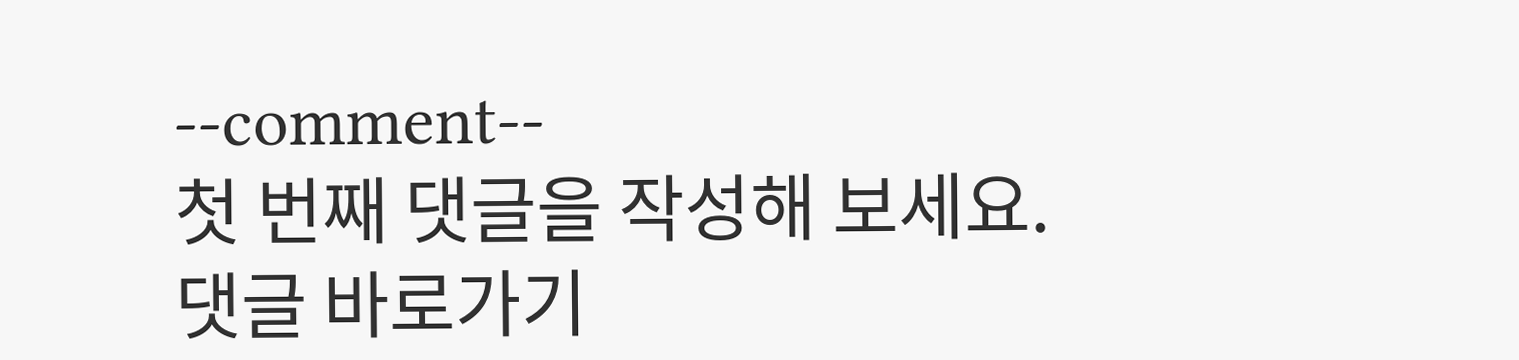--comment--
첫 번째 댓글을 작성해 보세요.
댓글 바로가기